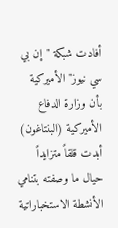أفادت شبكة "إن بي سي نيوز" الأميركية بأن وزارة الدفاع الأميركية (البنتاغون) أبدت قلقاً متزايداً حيال ما وصفته بتنامي الأنشطة الاستخباراتية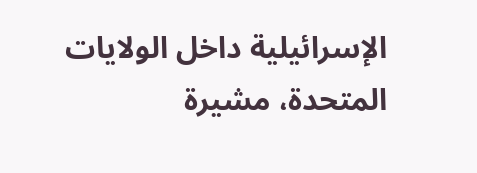الإسرائيلية داخل الولايات المتحدة، مشيرة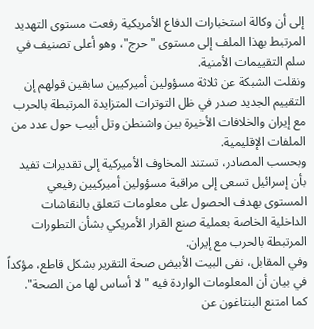إلى أن وكالة استخبارات الدفاع الأمريكية رفعت مستوى التهديد المرتبط بهذا الملف إلى مستوى "حرج"، وهو أعلى تصنيف في سلم التقييمات الأمنية.
ونقلت الشبكة عن ثلاثة مسؤولين أميركيين سابقين قولهم إن التقييم الجديد صدر في ظل التوترات المتزايدة المرتبطة بالحرب مع إيران والخلافات الأخيرة بين واشنطن وتل أبيب حول عدد من الملفات الإقليمية.
وبحسب المصادر، تستند المخاوف الأميركية إلى تقديرات تفيد بأن إسرائيل تسعى إلى مراقبة مسؤولين أميركيين رفيعي المستوى بهدف الحصول على معلومات تتعلق بالنقاشات الداخلية الخاصة بعملية صنع القرار الأمريكي بشأن التطورات المرتبطة بالحرب مع إيران.
وفي المقابل، نفى البيت الأبيض صحة التقرير بشكل قاطع، مؤكداً في بيان أن المعلومات الواردة فيه "لا أساس لها من الصحة".
كما امتنع البنتاغون عن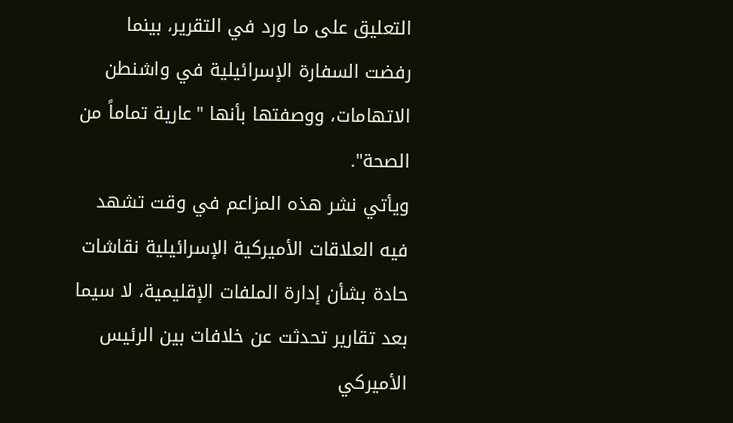التعليق على ما ورد في التقرير، بينما رفضت السفارة الإسرائيلية في واشنطن الاتهامات، ووصفتها بأنها "عارية تماماً من الصحة".
ويأتي نشر هذه المزاعم في وقت تشهد فيه العلاقات الأميركية الإسرائيلية نقاشات حادة بشأن إدارة الملفات الإقليمية، لا سيما بعد تقارير تحدثت عن خلافات بين الرئيس الأميركي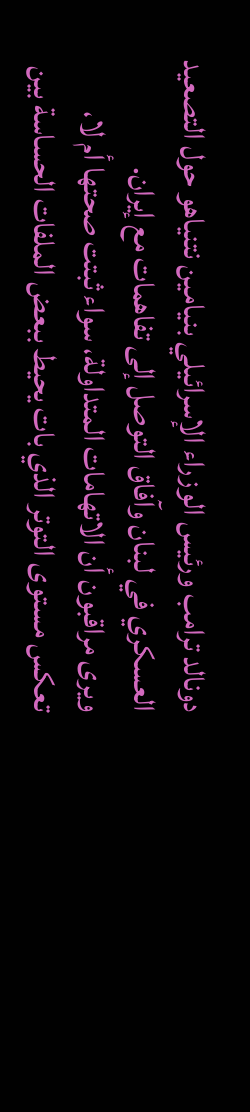دونالد ترامب ورئيس الوزراء الإسرائيلي بنيامين نتنياهو حول التصعيد العسكري في لبنان وآفاق التوصل إلى تفاهمات مع إيران.
ويرى مراقبون أن الاتهامات المتداولة، سواء ثبتت صحتها أم لا، تعكس مستوى التوتر الذي بات يحيط ببعض الملفات الحساسة بين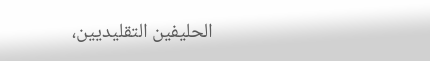الحليفين التقليديين،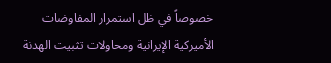خصوصاً في ظل استمرار المفاوضات الأميركية الإيرانية ومحاولات تثبيت الهدنة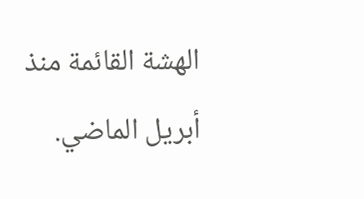الهشة القائمة منذ أبريل الماضي.